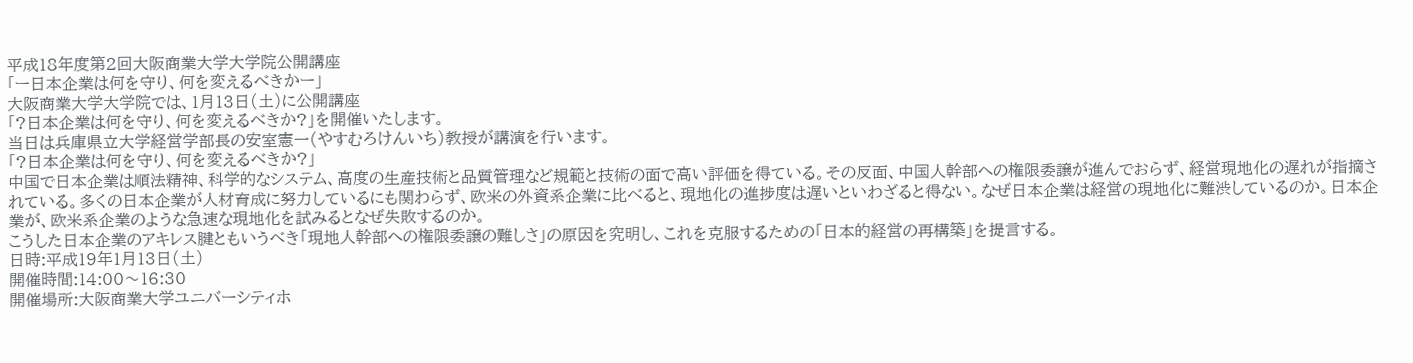平成18年度第2回大阪商業大学大学院公開講座
「ー日本企業は何を守り、何を変えるべきかー」
大阪商業大学大学院では、1月13日(土)に公開講座
「?日本企業は何を守り、何を変えるべきか?」を開催いたします。
当日は兵庫県立大学経営学部長の安室憲一(やすむろけんいち)教授が講演を行います。
「?日本企業は何を守り、何を変えるべきか?」
中国で日本企業は順法精神、科学的なシステム、高度の生産技術と品質管理など規範と技術の面で高い評価を得ている。その反面、中国人幹部への権限委譲が進んでおらず、経営現地化の遅れが指摘されている。多くの日本企業が人材育成に努力しているにも関わらず、欧米の外資系企業に比べると、現地化の進捗度は遅いといわざると得ない。なぜ日本企業は経営の現地化に難渋しているのか。日本企業が、欧米系企業のような急速な現地化を試みるとなぜ失敗するのか。
こうした日本企業のアキレス腱ともいうべき「現地人幹部への権限委譲の難しさ」の原因を究明し、これを克服するための「日本的経営の再構築」を提言する。
日時:平成19年1月13日(土)
開催時間:14:00〜16:30
開催場所:大阪商業大学ユニバーシティホ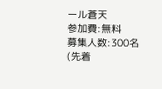ール蒼天
参加費:無料
募集人数:300名(先着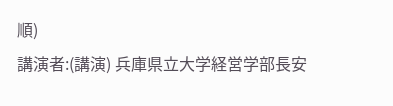順)
講演者:(講演) 兵庫県立大学経営学部長安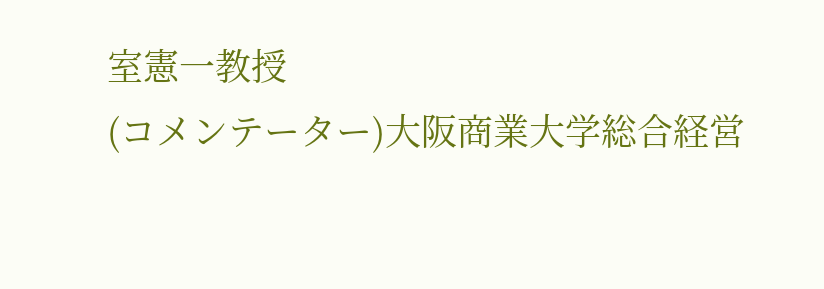室憲一教授
(コメンテーター)大阪商業大学総合経営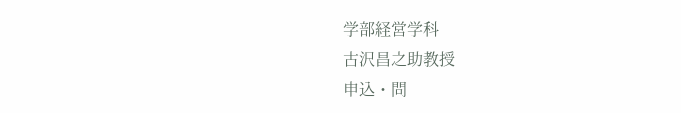学部経営学科
古沢昌之助教授
申込・問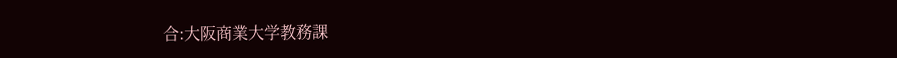合:大阪商業大学教務課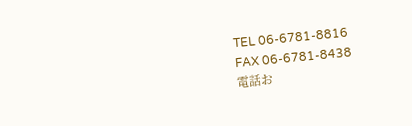TEL 06-6781-8816
FAX 06-6781-8438
電話お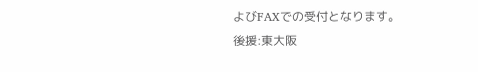よびFAXでの受付となります。
後援:東大阪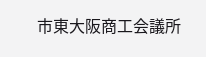市東大阪商工会議所